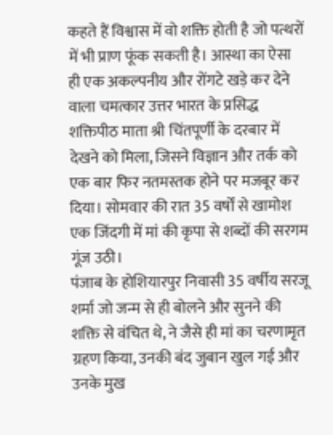कहते हैं विश्वास में वो शक्ति होती है जो पत्थरों में भी प्राण फूंक सकती है। आस्था का ऐसा ही एक अकल्पनीय और रोंगटे खड़े कर देने वाला चमत्कार उत्तर भारत के प्रसिद्ध शक्तिपीठ माता श्री चिंतपूर्णी के दरबार में देखने को मिला, जिसने विज्ञान और तर्क को एक बार फिर नतमस्तक होने पर मजबूर कर दिया। सोमवार की रात 35 वर्षों से खामोश एक जिंदगी में मां की कृपा से शब्दों की सरगम गूंज उठी।
पंजाब के होशियारपुर निवासी 35 वर्षीय सरजू शर्मा जो जन्म से ही बोलने और सुनने की शक्ति से वंचित थे, ने जैसे ही मां का चरणामृत ग्रहण किया, उनकी बंद जुबान खुल गई और उनके मुख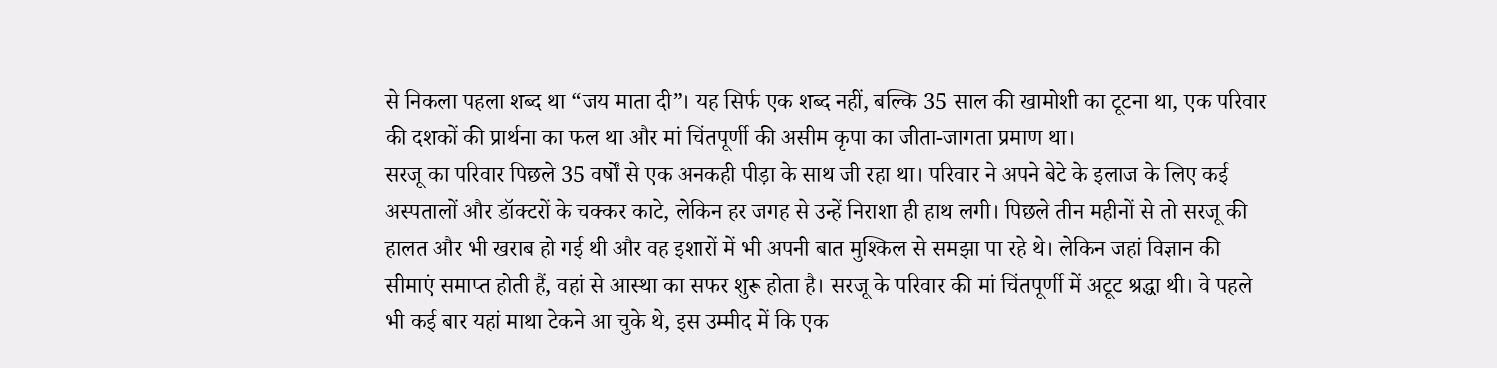से निकला पहला शब्द था “जय माता दी”। यह सिर्फ एक शब्द नहीं, बल्कि 35 साल की खामोशी का टूटना था, एक परिवार की दशकों की प्रार्थना का फल था और मां चिंतपूर्णी की असीम कृपा का जीता-जागता प्रमाण था।
सरजू का परिवार पिछले 35 वर्षों से एक अनकही पीड़ा के साथ जी रहा था। परिवार ने अपने बेटे के इलाज के लिए कई अस्पतालों और डॉक्टरों के चक्कर काटे, लेकिन हर जगह से उन्हें निराशा ही हाथ लगी। पिछले तीन महीनों से तो सरजू की हालत और भी खराब हो गई थी और वह इशारों में भी अपनी बात मुश्किल से समझा पा रहे थे। लेकिन जहां विज्ञान की सीमाएं समाप्त होती हैं, वहां से आस्था का सफर शुरू होता है। सरजू के परिवार की मां चिंतपूर्णी में अटूट श्रद्धा थी। वे पहले भी कई बार यहां माथा टेकने आ चुके थे, इस उम्मीद में कि एक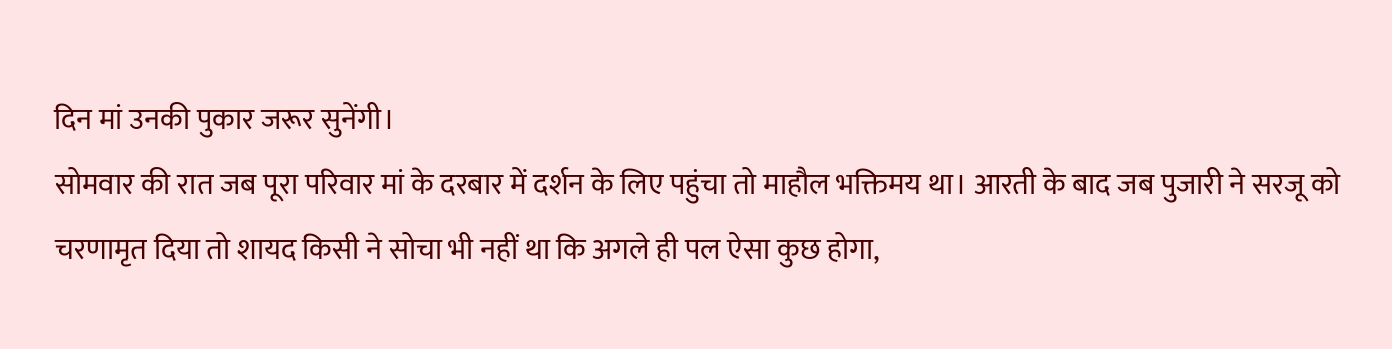दिन मां उनकी पुकार जरूर सुनेंगी।
सोमवार की रात जब पूरा परिवार मां के दरबार में दर्शन के लिए पहुंचा तो माहौल भक्तिमय था। आरती के बाद जब पुजारी ने सरजू को चरणामृत दिया तो शायद किसी ने सोचा भी नहीं था कि अगले ही पल ऐसा कुछ होगा,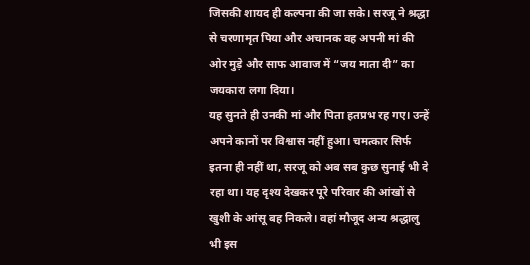जिसकी शायद ही कल्पना की जा सके। सरजू ने श्रद्धा से चरणामृत पिया और अचानक वह अपनी मां की ओर मुड़े और साफ आवाज में “जय माता दी” का जयकारा लगा दिया।
यह सुनते ही उनकी मां और पिता हतप्रभ रह गए। उन्हें अपने कानों पर विश्वास नहीं हुआ। चमत्कार सिर्फ इतना ही नहीं था, सरजू को अब सब कुछ सुनाई भी दे रहा था। यह दृश्य देखकर पूरे परिवार की आंखों से खुशी के आंसू बह निकले। वहां मौजूद अन्य श्रद्धालु भी इस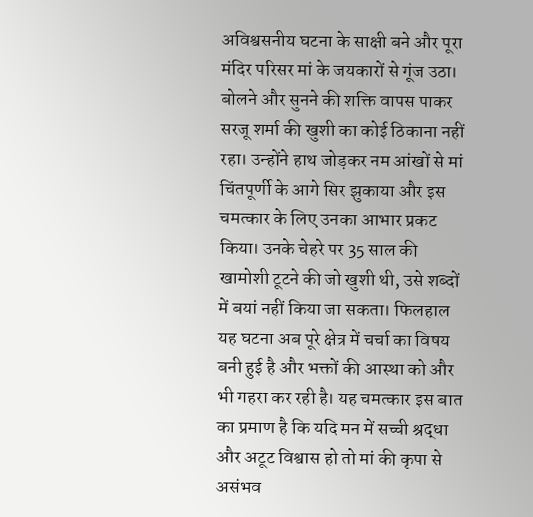अविश्वसनीय घटना के साक्षी बने और पूरा मंदिर परिसर मां के जयकारों से गूंज उठा।
बोलने और सुनने की शक्ति वापस पाकर सरजू शर्मा की खुशी का कोई ठिकाना नहीं रहा। उन्होंने हाथ जोड़कर नम आंखों से मां चिंतपूर्णी के आगे सिर झुकाया और इस चमत्कार के लिए उनका आभार प्रकट किया। उनके चेहरे पर 35 साल की खामोशी टूटने की जो खुशी थी, उसे शब्दों में बयां नहीं किया जा सकता। फिलहाल यह घटना अब पूरे क्षेत्र में चर्चा का विषय बनी हुई है और भक्तों की आस्था को और भी गहरा कर रही है। यह चमत्कार इस बात का प्रमाण है कि यदि मन में सच्ची श्रद्धा और अटूट विश्वास हो तो मां की कृपा से असंभव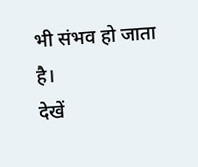भी संभव हो जाता है।
देखें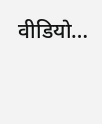वीडियो…